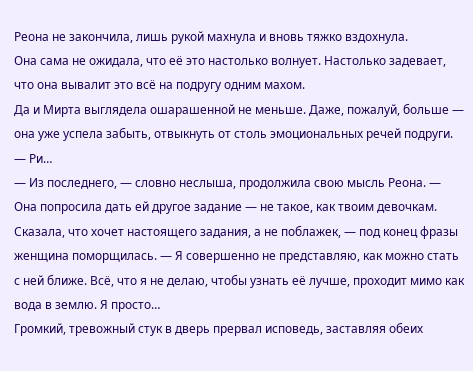Реона не закончила, лишь рукой махнула и вновь тяжко вздохнула.
Она сама не ожидала, что её это настолько волнует. Настолько задевает, что она вывалит это всё на подругу одним махом.
Да и Мирта выглядела ошарашенной не меньше. Даже, пожалуй, больше — она уже успела забыть, отвыкнуть от столь эмоциональных речей подруги.
— Ри…
— Из последнего, — словно неслыша, продолжила свою мысль Реона. — Она попросила дать ей другое задание — не такое, как твоим девочкам. Сказала, что хочет настоящего задания, а не поблажек, — под конец фразы женщина поморщилась. — Я совершенно не представляю, как можно стать с ней ближе. Всё, что я не делаю, чтобы узнать её лучше, проходит мимо как вода в землю. Я просто…
Громкий, тревожный стук в дверь прервал исповедь, заставляя обеих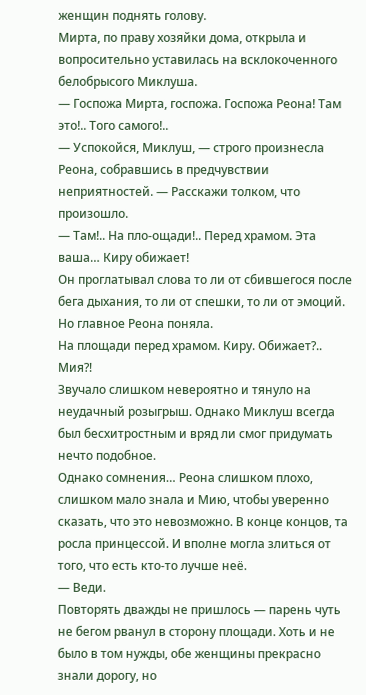женщин поднять голову.
Мирта, по праву хозяйки дома, открыла и вопросительно уставилась на всклокоченного белобрысого Миклуша.
— Госпожа Мирта, госпожа. Госпожа Реона! Там это!.. Того самого!..
— Успокойся, Миклуш, — строго произнесла Реона, собравшись в предчувствии неприятностей. — Расскажи толком, что произошло.
— Там!.. На пло-ощади!.. Перед храмом. Эта ваша… Киру обижает!
Он проглатывал слова то ли от сбившегося после бега дыхания, то ли от спешки, то ли от эмоций. Но главное Реона поняла.
На площади перед храмом. Киру. Обижает?.. Мия?!
Звучало слишком невероятно и тянуло на неудачный розыгрыш. Однако Миклуш всегда был бесхитростным и вряд ли смог придумать нечто подобное.
Однако сомнения… Реона слишком плохо, слишком мало знала и Мию, чтобы уверенно сказать, что это невозможно. В конце концов, та росла принцессой. И вполне могла злиться от того, что есть кто-то лучше неё.
— Веди.
Повторять дважды не пришлось — парень чуть не бегом рванул в сторону площади. Хоть и не было в том нужды, обе женщины прекрасно знали дорогу, но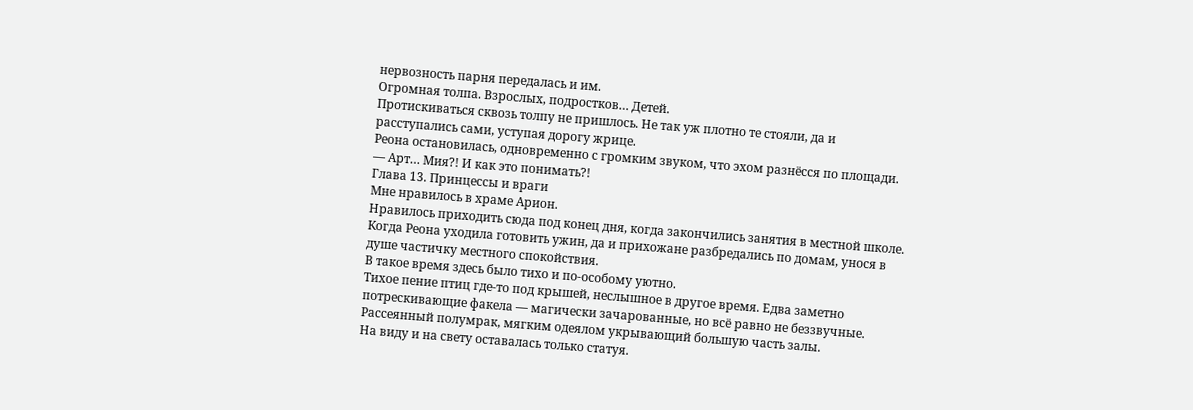нервозность парня передалась и им.
Огромная толпа. Взрослых, подростков… Детей.
Протискиваться сквозь толпу не пришлось. Не так уж плотно те стояли, да и расступались сами, уступая дорогу жрице.
Реона остановилась, одновременно с громким звуком, что эхом разнёсся по площади.
— Арт… Мия?! И как это понимать?!
Глава 13. Принцессы и враги
Мне нравилось в храме Арион.
Нравилось приходить сюда под конец дня, когда закончились занятия в местной школе. Когда Реона уходила готовить ужин, да и прихожане разбредались по домам, унося в душе частичку местного спокойствия.
В такое время здесь было тихо и по-особому уютно.
Тихое пение птиц где-то под крышей, неслышное в другое время. Едва заметно потрескивающие факела — магически зачарованные, но всё равно не беззвучные. Рассеянный полумрак, мягким одеялом укрывающий большую часть залы.
На виду и на свету оставалась только статуя.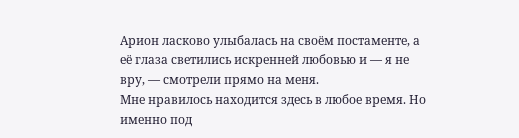Арион ласково улыбалась на своём постаменте, а её глаза светились искренней любовью и — я не вру, — смотрели прямо на меня.
Мне нравилось находится здесь в любое время. Но именно под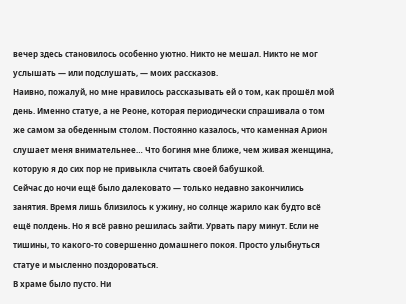вечер здесь становилось особенно уютно. Никто не мешал. Никто не мог услышать — или подслушать, — моих рассказов.
Наивно, пожалуй, но мне нравилось рассказывать ей о том, как прошёл мой день. Именно статуе, а не Реоне, которая периодически спрашивала о том же самом за обеденным столом. Постоянно казалось, что каменная Арион слушает меня внимательнее… Что богиня мне ближе, чем живая женщина, которую я до сих пор не привыкла считать своей бабушкой.
Сейчас до ночи ещё было далековато — только недавно закончились занятия. Время лишь близилось к ужину, но солнце жарило как будто всё ещё полдень. Но я всё равно решилась зайти. Урвать пару минут. Если не тишины, то какого-то совершенно домашнего покоя. Просто улыбнуться статуе и мысленно поздороваться.
В храме было пусто. Ни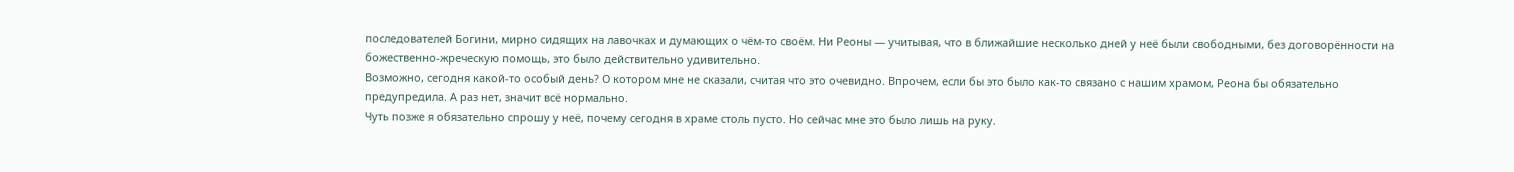последователей Богини, мирно сидящих на лавочках и думающих о чём-то своём. Ни Реоны — учитывая, что в ближайшие несколько дней у неё были свободными, без договорённости на божественно-жреческую помощь, это было действительно удивительно.
Возможно, сегодня какой-то особый день? О котором мне не сказали, считая что это очевидно. Впрочем, если бы это было как-то связано с нашим храмом, Реона бы обязательно предупредила. А раз нет, значит всё нормально.
Чуть позже я обязательно спрошу у неё, почему сегодня в храме столь пусто. Но сейчас мне это было лишь на руку.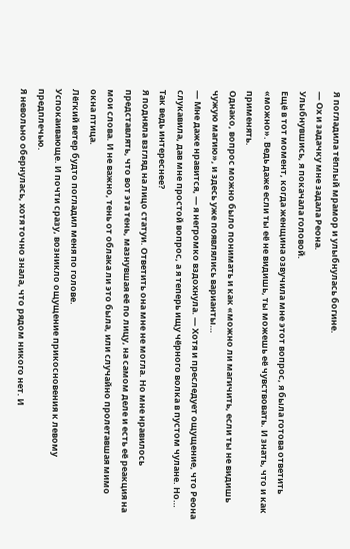Я погладила тёплый мрамор и улыбнулась богине.
— Ох и задачку мне задала Реона.
Улыбнувшись, я покачала головой.
Ещё в тот момент, когда женщина озвучила мне этот вопрос, я была готова ответить «можно». Ведь даже если ты её не видишь, ты можешь её чувствовать. И знать, что и как применять.
Однако, вопрос можно было понимать и как «можно ли магичить, если ты не видишь чужую магию», и здесь уже появлялись варианты…
— Мне даже нравится, — я негромко вздохнула. — Хотя и преследует ощущение, что Реона слукавила, дав мне простой вопрос, а я теперь ищу чёрного волка в пустом чулане. Но… Так ведь интереснее?
Я подняла взгляд на лицо статуи. Ответить она мне не могла. Но мне нравилось представлять, что вот эта тень, мазнувшая её по лицу, на самом деле и есть её реакция на мои слова. И не важно, тень от облака ли это была, или случайно пролетавшая мимо окна птица.
Лёгкий ветер будто погладил меня по голове.
Успокаивающе. И почти сразу, возникло ощущение прикосновения к левому предплечью.
Я невольно обернулась, хотя точно знала, что рядом никого нет. И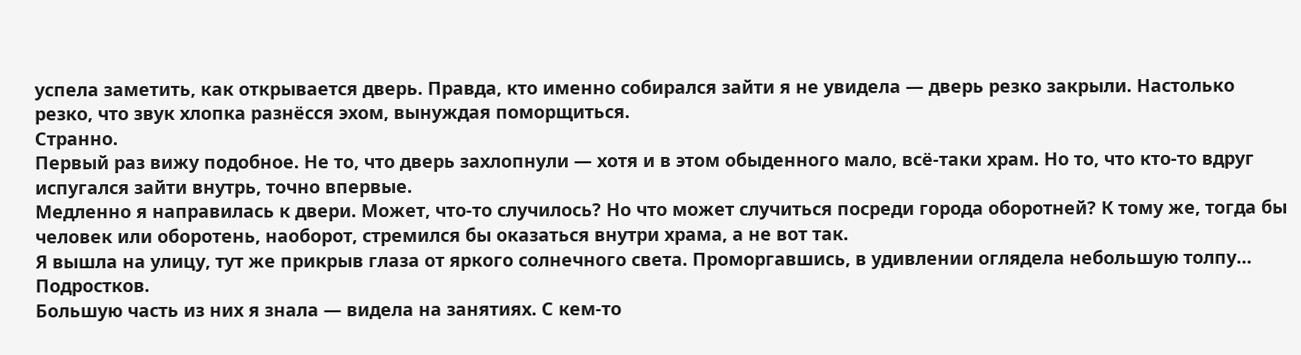успела заметить, как открывается дверь. Правда, кто именно собирался зайти я не увидела — дверь резко закрыли. Настолько резко, что звук хлопка разнёсся эхом, вынуждая поморщиться.
Странно.
Первый раз вижу подобное. Не то, что дверь захлопнули — хотя и в этом обыденного мало, всё-таки храм. Но то, что кто-то вдруг испугался зайти внутрь, точно впервые.
Медленно я направилась к двери. Может, что-то случилось? Но что может случиться посреди города оборотней? К тому же, тогда бы человек или оборотень, наоборот, стремился бы оказаться внутри храма, а не вот так.
Я вышла на улицу, тут же прикрыв глаза от яркого солнечного света. Проморгавшись, в удивлении оглядела небольшую толпу… Подростков.
Большую часть из них я знала — видела на занятиях. С кем-то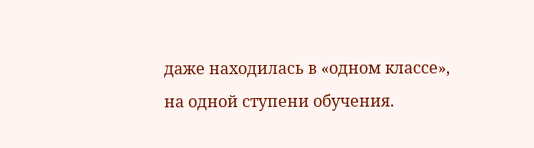даже находилась в «одном классе», на одной ступени обучения.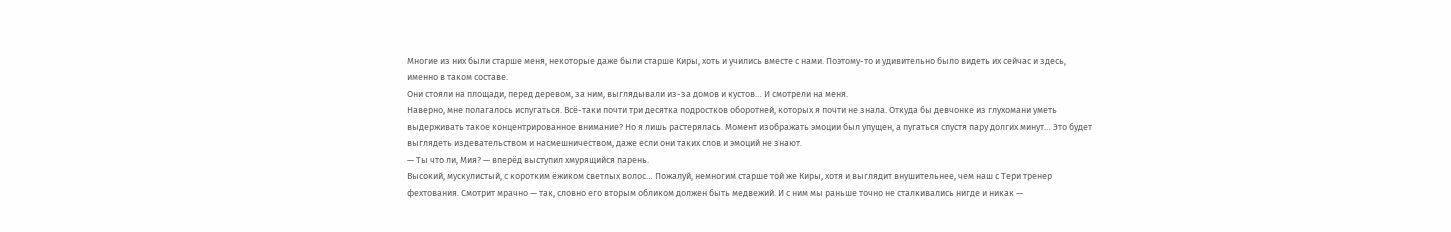Многие из них были старше меня, некоторые даже были старше Киры, хоть и учились вместе с нами. Поэтому-то и удивительно было видеть их сейчас и здесь, именно в таком составе.
Они стояли на площади, перед деревом, за ним, выглядывали из-за домов и кустов… И смотрели на меня.
Наверно, мне полагалось испугаться. Всё-таки почти три десятка подростков оборотней, которых я почти не знала. Откуда бы девчонке из глухомани уметь выдерживать такое концентрированное внимание? Но я лишь растерялась. Момент изображать эмоции был упущен, а пугаться спустя пару долгих минут… Это будет выглядеть издевательством и насмешничеством, даже если они таких слов и эмоций не знают.
— Ты что ли, Мия? — вперёд выступил хмурящийся парень.
Высокий, мускулистый, с коротким ёжиком светлых волос… Пожалуй, немногим старше той же Киры, хотя и выглядит внушительнее, чем наш с Тери тренер фехтования. Смотрит мрачно — так, словно его вторым обликом должен быть медвежий. И с ним мы раньше точно не сталкивались нигде и никак —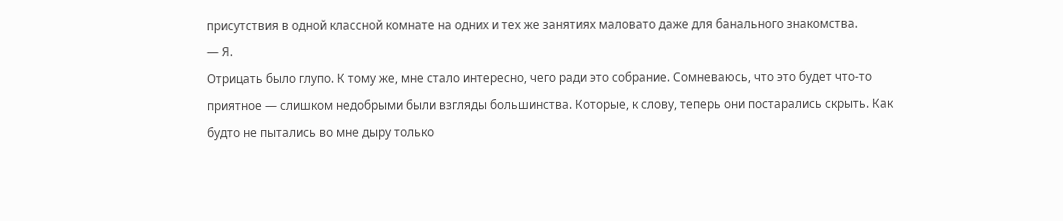присутствия в одной классной комнате на одних и тех же занятиях маловато даже для банального знакомства.
— Я.
Отрицать было глупо. К тому же, мне стало интересно, чего ради это собрание. Сомневаюсь, что это будет что-то приятное — слишком недобрыми были взгляды большинства. Которые, к слову, теперь они постарались скрыть. Как будто не пытались во мне дыру только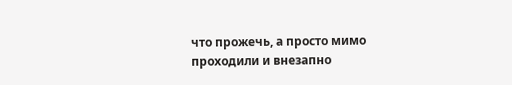что прожечь, а просто мимо проходили и внезапно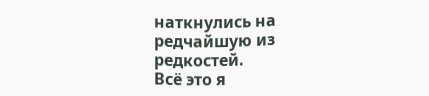наткнулись на редчайшую из редкостей.
Всё это я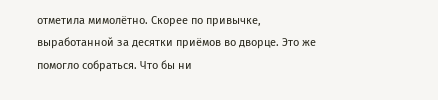отметила мимолётно. Скорее по привычке, выработанной за десятки приёмов во дворце. Это же помогло собраться. Что бы ни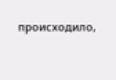происходило,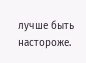лучше быть настороже.